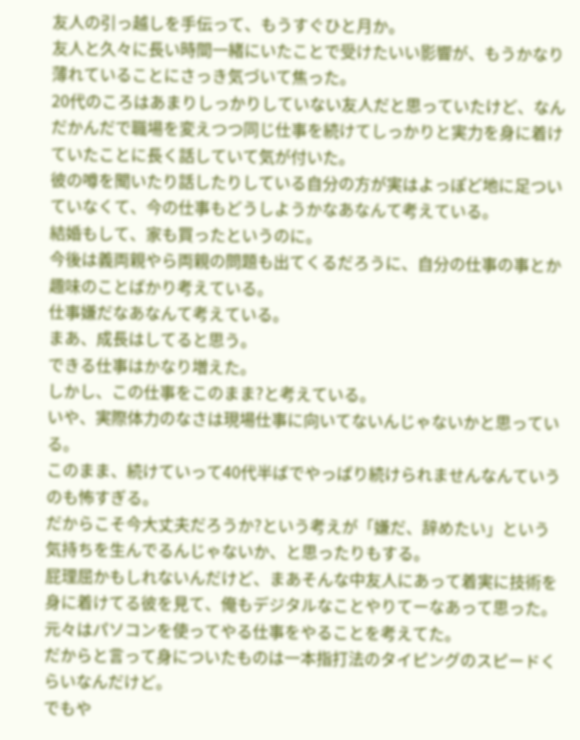友人の引っ越しを手伝って、もうすぐひと月か。
友人と久々に長い時間一緒にいたことで受けたいい影響が、もうかなり薄れていることにさっき気づいて焦った。
20代のころはあまりしっかりしていない友人だと思っていたけど、なんだかんだで職場を変えつつ同じ仕事を続けてしっかりと実力を身に着けていたことに長く話していて気が付いた。
彼の噂を聞いたり話したりしている自分の方が実はよっぽど地に足ついていなくて、今の仕事もどうしようかなあなんて考えている。
結婚もして、家も買ったというのに。
今後は義両親やら両親の問題も出てくるだろうに、自分の仕事の事とか趣味のことばかり考えている。
仕事嫌だなあなんて考えている。
まあ、成長はしてると思う。
できる仕事はかなり増えた。
しかし、この仕事をこのまま?と考えている。
いや、実際体力のなさは現場仕事に向いてないんじゃないかと思っている。
このまま、続けていって40代半ばでやっぱり続けられませんなんていうのも怖すぎる。
だからこそ今大丈夫だろうか?という考えが「嫌だ、辞めたい」という気持ちを生んでるんじゃないか、と思ったりもする。
屁理屈かもしれないんだけど、まあそんな中友人にあって着実に技術を身に着けてる彼を見て、俺もデジタルなことやりてーなあって思った。
元々はパソコンを使ってやる仕事をやることを考えてた。
だからと言って身についたものは一本指打法のタイピングのスピードくらいなんだけど。
でもや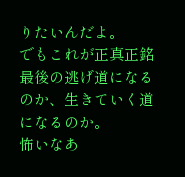りたいんだよ。
でもこれが正真正銘最後の逃げ道になるのか、生きていく道になるのか。
怖いなあ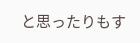と思ったりもす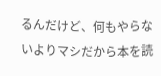るんだけど、何もやらないよりマシだから本を読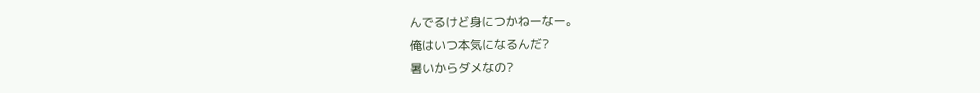んでるけど身につかねーなー。
俺はいつ本気になるんだ?
暑いからダメなの?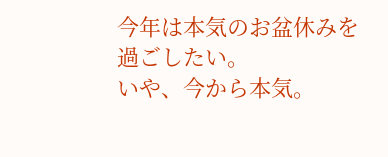今年は本気のお盆休みを過ごしたい。
いや、今から本気。